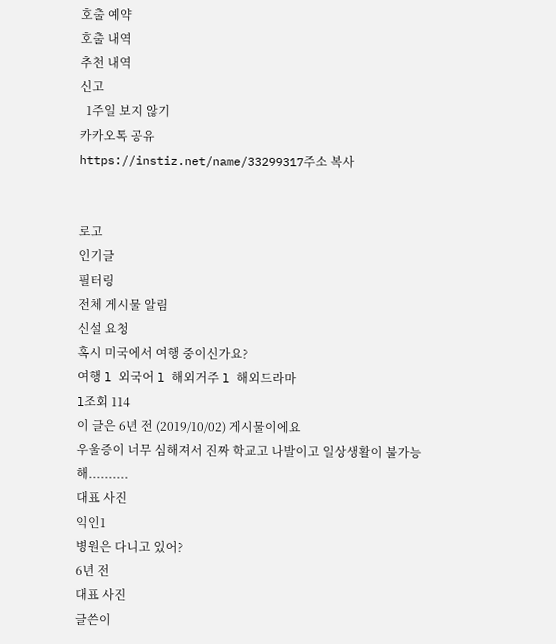호출 예약
호출 내역
추천 내역
신고
  1주일 보지 않기
카카오톡 공유
https://instiz.net/name/33299317주소 복사


로고
인기글
필터링
전체 게시물 알림
신설 요청
혹시 미국에서 여행 중이신가요?
여행 l 외국어 l 해외거주 l 해외드라마
l조회 114
이 글은 6년 전 (2019/10/02) 게시물이에요
우울증이 너무 심해져서 진짜 학교고 나발이고 일상생활이 불가능해..........
대표 사진
익인1
병원은 다니고 있어?
6년 전
대표 사진
글쓴이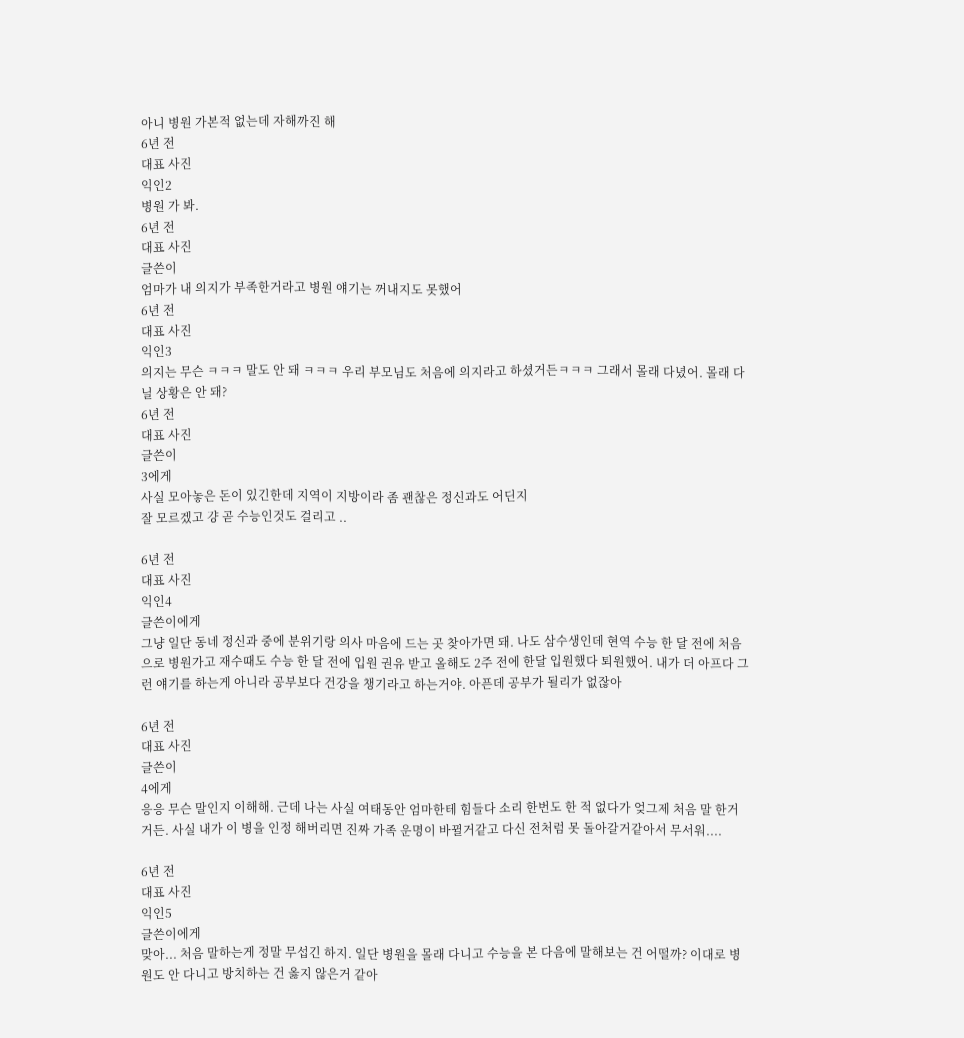아니 병원 가본적 없는데 자해까진 해
6년 전
대표 사진
익인2
병원 가 봐.
6년 전
대표 사진
글쓴이
엄마가 내 의지가 부족한거라고 병원 얘기는 꺼내지도 못했어
6년 전
대표 사진
익인3
의지는 무슨 ㅋㅋㅋ 말도 안 돼 ㅋㅋㅋ 우리 부모님도 처음에 의지라고 하셨거든ㅋㅋㅋ 그래서 몰래 다녔어. 몰래 다닐 상황은 안 돼?
6년 전
대표 사진
글쓴이
3에게
사실 모아놓은 돈이 있긴한데 지역이 지방이라 좀 괜찮은 정신과도 어딘지
잘 모르겠고 걍 곧 수능인것도 걸리고 ..

6년 전
대표 사진
익인4
글쓴이에게
그냥 일단 동네 정신과 중에 분위기랑 의사 마음에 드는 곳 찾아가면 돼. 나도 삼수생인데 현역 수능 한 달 전에 처음으로 병원가고 재수때도 수능 한 달 전에 입원 권유 받고 올해도 2주 전에 한달 입원했다 퇴원했어. 내가 더 아프다 그런 얘기를 하는게 아니라 공부보다 건강을 챙기라고 하는거야. 아픈데 공부가 될리가 없잖아

6년 전
대표 사진
글쓴이
4에게
응응 무슨 말인지 이해해. 근데 나는 사실 여태동안 엄마한테 힘들다 소리 한번도 한 적 없다가 엊그제 처음 말 한거거든. 사실 내가 이 병을 인정 해버리면 진짜 가족 운명이 바뀔거같고 다신 전처럼 못 돌아갈거같아서 무서워....

6년 전
대표 사진
익인5
글쓴이에게
맞아... 처음 말하는게 정말 무섭긴 하지. 일단 병원을 몰래 다니고 수능을 본 다음에 말해보는 건 어떨까? 이대로 병원도 안 다니고 방치하는 건 옳지 않은거 같아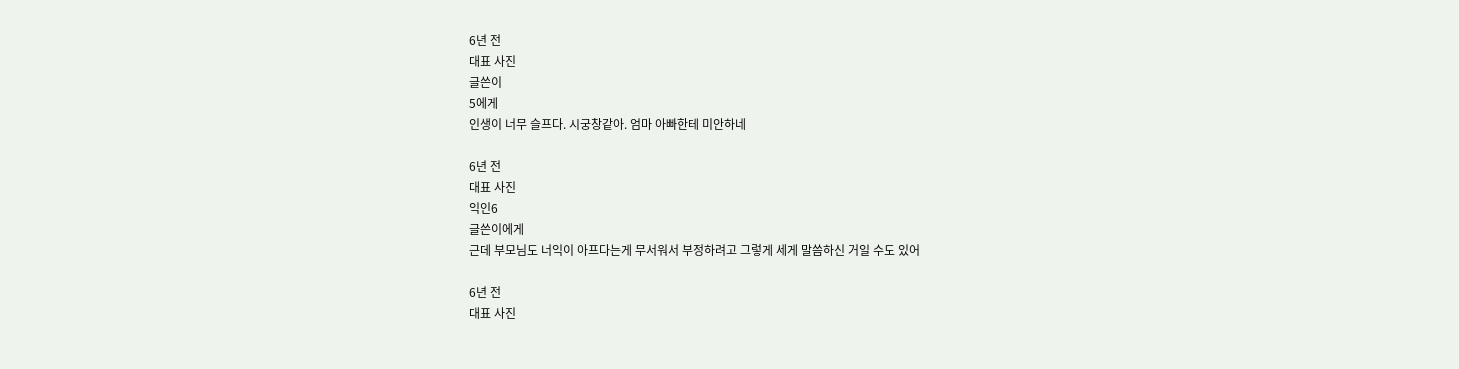6년 전
대표 사진
글쓴이
5에게
인생이 너무 슬프다. 시궁창같아. 엄마 아빠한테 미안하네

6년 전
대표 사진
익인6
글쓴이에게
근데 부모님도 너익이 아프다는게 무서워서 부정하려고 그렇게 세게 말씀하신 거일 수도 있어

6년 전
대표 사진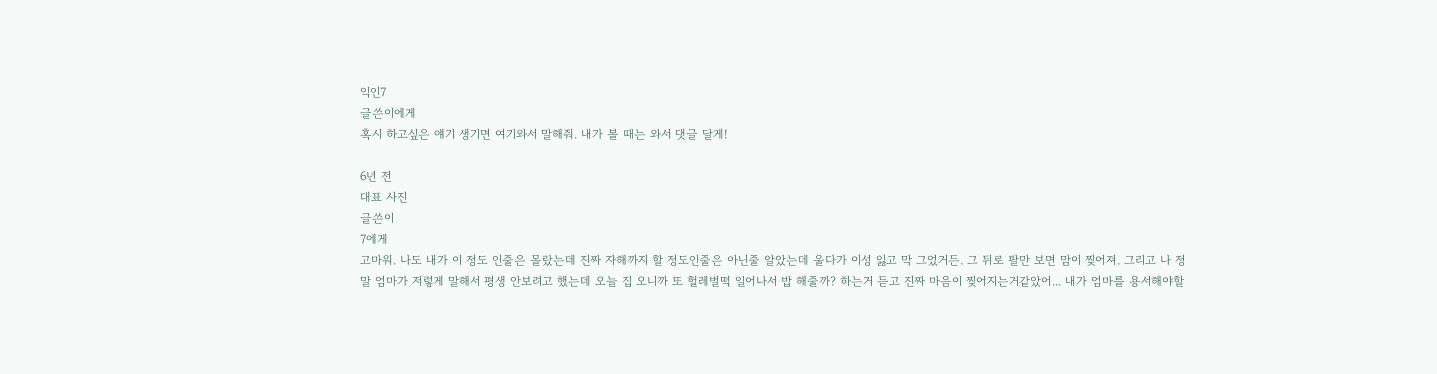익인7
글쓴이에게
혹시 하고싶은 얘기 생기면 여기와서 말해줘. 내가 볼 때는 와서 댓글 달게!

6년 전
대표 사진
글쓴이
7에게
고마워. 나도 내가 이 정도 인줄은 몰랐는데 진짜 자해까지 할 정도인줄은 아닌줄 알았는데 울다가 이성 잃고 막 그었거든. 그 뒤로 팔만 보면 맘이 찢어져. 그리고 나 정말 엄마가 저렇게 말해서 평생 안보려고 했는데 오늘 집 오니까 또 헐레벌떡 일어나서 밥 해줄까? 하는거 듣고 진짜 마음이 찢어지는거같았어... 내가 엄마를 용서해야할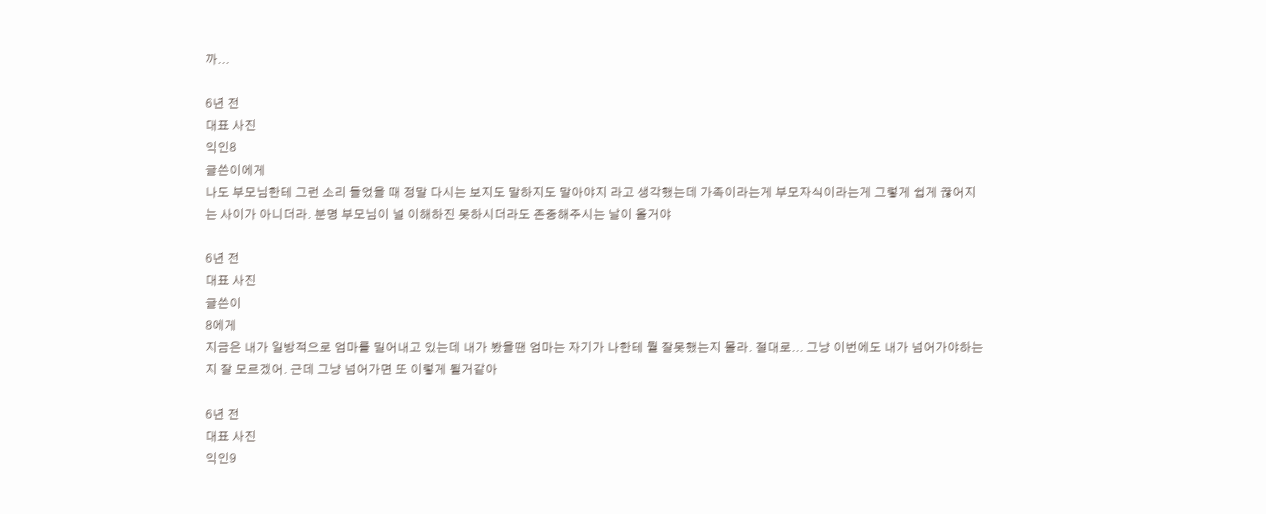까...

6년 전
대표 사진
익인8
글쓴이에게
나도 부모님한테 그런 소리 들었을 때 정말 다시는 보지도 말하지도 말아야지 라고 생각했는데 가족이라는게 부모자식이라는게 그렇게 쉽게 끊어지는 사이가 아니더라. 분명 부모님이 널 이해하진 못하시더라도 존중해주시는 날이 올거야

6년 전
대표 사진
글쓴이
8에게
지금은 내가 일방적으로 엄마를 밀어내고 있는데 내가 봤을땐 엄마는 자기가 나한테 뭘 잘못했는지 몰라. 절대로... 그냥 이번에도 내가 넘어가야하는지 잘 모르겠어. 근데 그냥 넘어가면 또 이렇게 될거같아

6년 전
대표 사진
익인9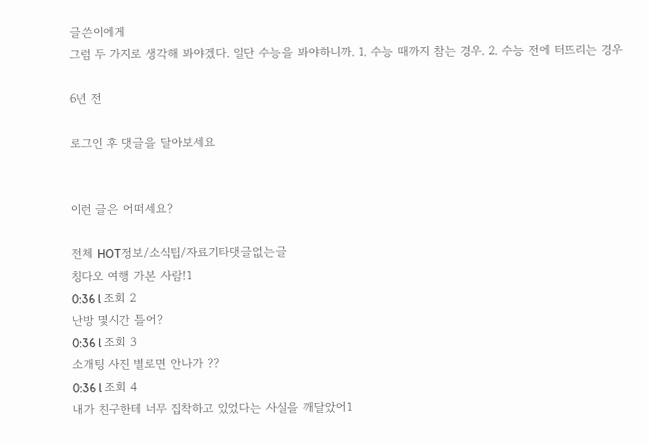글쓴이에게
그럼 두 가지로 생각해 봐야겠다. 일단 수능을 봐야하니까. 1. 수능 때까지 참는 경우. 2. 수능 전에 터뜨리는 경우

6년 전

로그인 후 댓글을 달아보세요


이런 글은 어떠세요?

전체 HOT정보/소식팁/자료기타댓글없는글
칭다오 여행 가본 사람!1
0:36 l 조회 2
난방 몇시간 틀어?
0:36 l 조회 3
소개팅 사진 별로면 안나가 ??
0:36 l 조회 4
내가 친구한테 너무 집착하고 있었다는 사실을 깨달았어1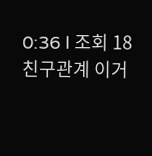0:36 l 조회 18
친구관계 이거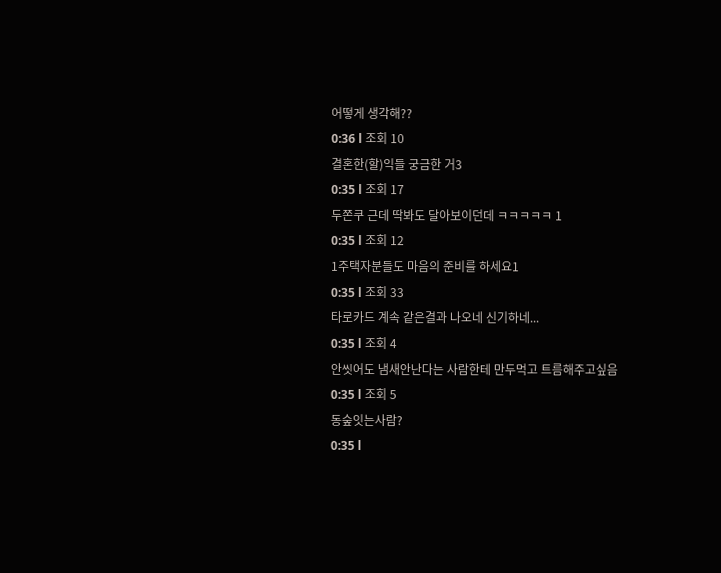어떻게 생각해??
0:36 l 조회 10
결혼한(할)익들 궁금한 거3
0:35 l 조회 17
두쫀쿠 근데 딱봐도 달아보이던데 ㅋㅋㅋㅋㅋ 1
0:35 l 조회 12
1주택자분들도 마음의 준비를 하세요1
0:35 l 조회 33
타로카드 계속 같은결과 나오네 신기하네...
0:35 l 조회 4
안씻어도 냄새안난다는 사람한테 만두먹고 트름해주고싶음
0:35 l 조회 5
동숲잇는사람?
0:35 l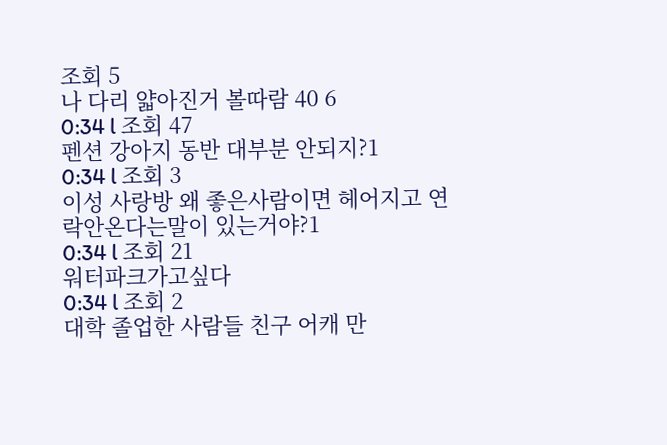조회 5
나 다리 얇아진거 볼따람 40 6
0:34 l 조회 47
펜션 강아지 동반 대부분 안되지?1
0:34 l 조회 3
이성 사랑방 왜 좋은사람이면 헤어지고 연락안온다는말이 있는거야?1
0:34 l 조회 21
워터파크가고싶다
0:34 l 조회 2
대학 졸업한 사람들 친구 어캐 만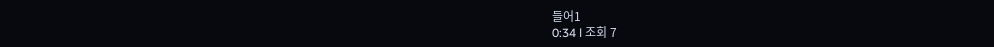들어1
0:34 l 조회 7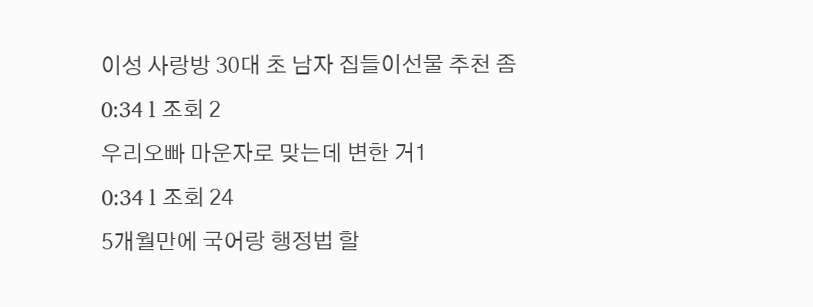이성 사랑방 30대 초 남자 집들이선물 추천 좀
0:34 l 조회 2
우리오빠 마운자로 맞는데 변한 거1
0:34 l 조회 24
5개월만에 국어랑 행정법 할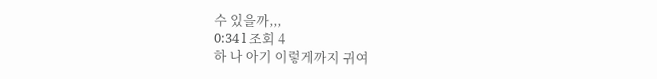수 있을까,,,
0:34 l 조회 4
하 나 아기 이렇게까지 귀여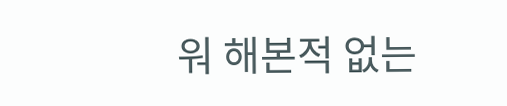워 해본적 없는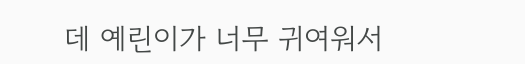데 예린이가 너무 귀여워서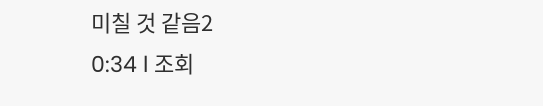미칠 것 같음2
0:34 l 조회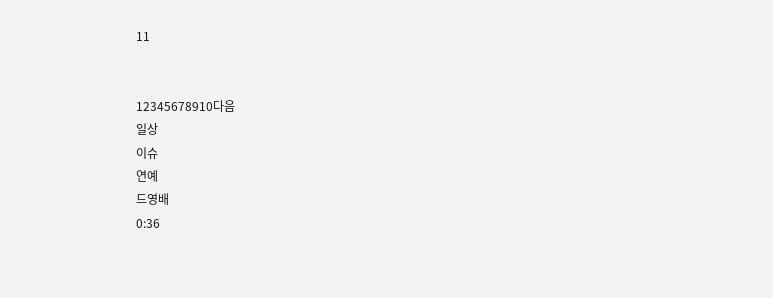11


12345678910다음
일상
이슈
연예
드영배
0:36